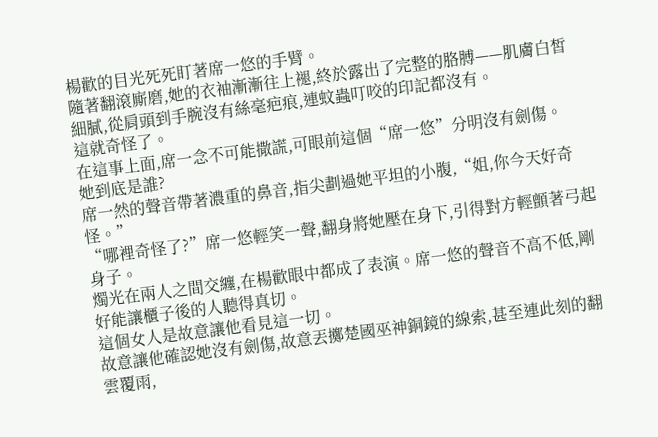楊歡的目光死死盯著席一悠的手臂。
隨著翻滾廝磨,她的衣袖漸漸往上褪,終於露出了完整的胳膊——肌膚白皙細膩,從肩頭到手腕沒有絲毫疤痕,連蚊蟲叮咬的印記都沒有。
這就奇怪了。
在這事上面,席一念不可能撒謊,可眼前這個“席一悠”分明沒有劍傷。
她到底是誰?
席一然的聲音帶著濃重的鼻音,指尖劃過她平坦的小腹,“姐,你今天好奇怪。”
“哪裡奇怪了?”席一悠輕笑一聲,翻身將她壓在身下,引得對方輕顫著弓起身子。
燭光在兩人之間交纏,在楊歡眼中都成了表演。席一悠的聲音不高不低,剛好能讓櫃子後的人聽得真切。
這個女人是故意讓他看見這一切。
故意讓他確認她沒有劍傷,故意丟擲楚國巫神銅鏡的線索,甚至連此刻的翻雲覆雨,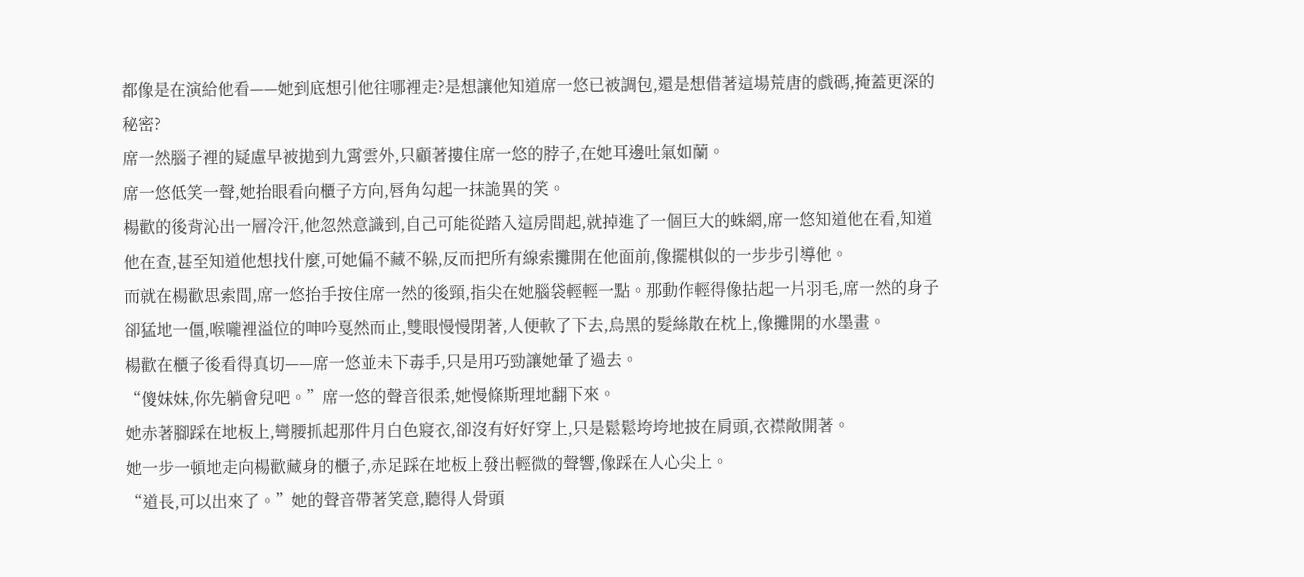都像是在演給他看——她到底想引他往哪裡走?是想讓他知道席一悠已被調包,還是想借著這場荒唐的戲碼,掩蓋更深的秘密?
席一然腦子裡的疑慮早被拋到九霄雲外,只顧著摟住席一悠的脖子,在她耳邊吐氣如蘭。
席一悠低笑一聲,她抬眼看向櫃子方向,唇角勾起一抹詭異的笑。
楊歡的後背沁出一層冷汗,他忽然意識到,自己可能從踏入這房間起,就掉進了一個巨大的蛛網,席一悠知道他在看,知道他在查,甚至知道他想找什麼,可她偏不藏不躲,反而把所有線索攤開在他面前,像擺棋似的一步步引導他。
而就在楊歡思索間,席一悠抬手按住席一然的後頸,指尖在她腦袋輕輕一點。那動作輕得像拈起一片羽毛,席一然的身子卻猛地一僵,喉嚨裡溢位的呻吟戛然而止,雙眼慢慢閉著,人便軟了下去,烏黑的髮絲散在枕上,像攤開的水墨畫。
楊歡在櫃子後看得真切——席一悠並未下毒手,只是用巧勁讓她暈了過去。
“傻妹妹,你先躺會兒吧。”席一悠的聲音很柔,她慢條斯理地翻下來。
她赤著腳踩在地板上,彎腰抓起那件月白色寢衣,卻沒有好好穿上,只是鬆鬆垮垮地披在肩頭,衣襟敞開著。
她一步一頓地走向楊歡藏身的櫃子,赤足踩在地板上發出輕微的聲響,像踩在人心尖上。
“道長,可以出來了。”她的聲音帶著笑意,聽得人骨頭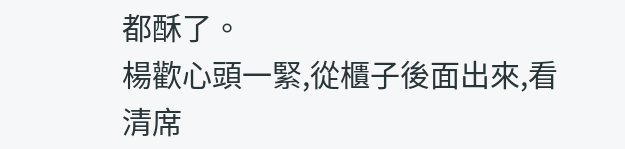都酥了。
楊歡心頭一緊,從櫃子後面出來,看清席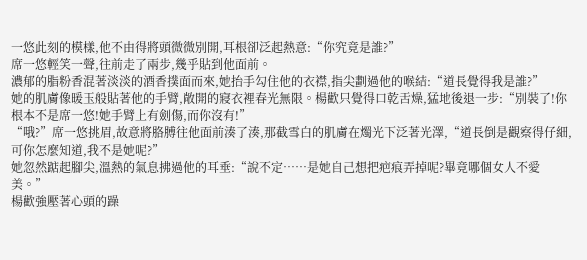一悠此刻的模樣,他不由得將頭微微別開,耳根卻泛起熱意:“你究竟是誰?”
席一悠輕笑一聲,往前走了兩步,幾乎貼到他面前。
濃郁的脂粉香混著淡淡的酒香撲面而來,她抬手勾住他的衣襟,指尖劃過他的喉結:“道長覺得我是誰?”
她的肌膚像暖玉般貼著他的手臂,敞開的寢衣裡春光無限。楊歡只覺得口乾舌燥,猛地後退一步:“別裝了!你根本不是席一悠!她手臂上有劍傷,而你沒有!”
“哦?”席一悠挑眉,故意將胳膊往他面前湊了湊,那截雪白的肌膚在燭光下泛著光澤,“道長倒是觀察得仔細,可你怎麼知道,我不是她呢?”
她忽然踮起腳尖,溫熱的氣息拂過他的耳垂:“說不定……是她自己想把疤痕弄掉呢?畢竟哪個女人不愛美。”
楊歡強壓著心頭的躁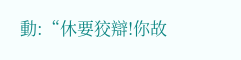動:“休要狡辯!你故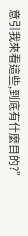意引我來看這些,到底有什麼目的?”